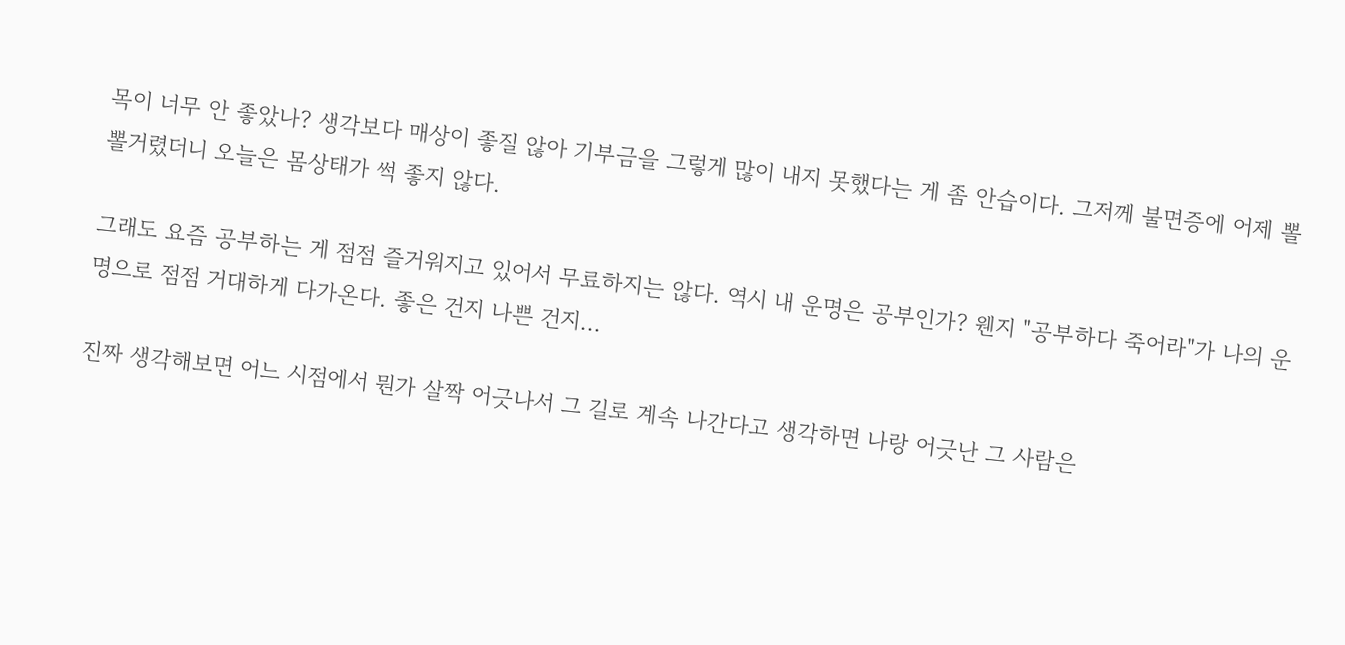목이 너무 안 좋았나? 생각보다 매상이 좋질 않아 기부금을 그렇게 많이 내지 못했다는 게 좀 안습이다. 그저께 불면증에 어제 뽈뽈거렸더니 오늘은 몸상태가 썩 좋지 않다.

그래도 요즘 공부하는 게 점점 즐거워지고 있어서 무료하지는 않다. 역시 내 운명은 공부인가? 웬지 "공부하다 죽어라"가 나의 운명으로 점점 거대하게 다가온다. 좋은 건지 나쁜 건지...

진짜 생각해보면 어느 시점에서 뭔가 살짝 어긋나서 그 길로 계속 나간다고 생각하면 나랑 어긋난 그 사람은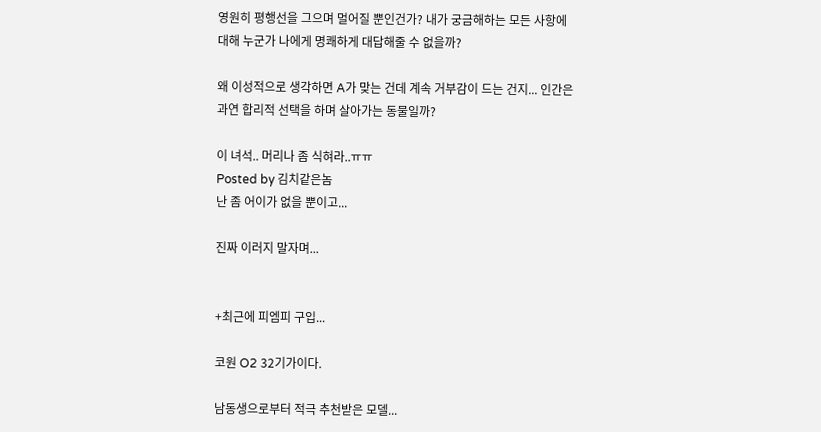영원히 평행선을 그으며 멀어질 뿐인건가? 내가 궁금해하는 모든 사항에 대해 누군가 나에게 명쾌하게 대답해줄 수 없을까?

왜 이성적으로 생각하면 A가 맞는 건데 계속 거부감이 드는 건지... 인간은 과연 합리적 선택을 하며 살아가는 동물일까?

이 녀석.. 머리나 좀 식혀라..ㅠㅠ
Posted by 김치같은놈
난 좀 어이가 없을 뿐이고...

진짜 이러지 말자며...


+최근에 피엠피 구입...

코원 O2 32기가이다.

남동생으로부터 적극 추천받은 모델...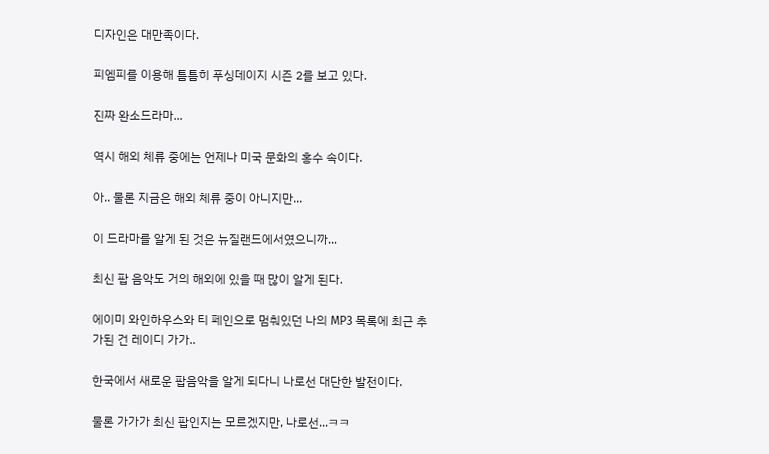디자인은 대만족이다.

피엠피를 이용해 틈틈히 푸싱데이지 시즌 2를 보고 있다.

진짜 완소드라마...

역시 해외 체류 중에는 언제나 미국 문화의 홍수 속이다.

아.. 물론 지금은 해외 체류 중이 아니지만...

이 드라마를 알게 된 것은 뉴질랜드에서였으니까...

최신 팝 음악도 거의 해외에 있을 때 많이 알게 된다.

에이미 와인하우스와 티 페인으로 멈춰있던 나의 MP3 목록에 최근 추가된 건 레이디 가가..

한국에서 새로운 팝음악을 알게 되다니 나로선 대단한 발전이다.

물론 가가가 최신 팝인지는 모르겠지만, 나로선...ㅋㅋ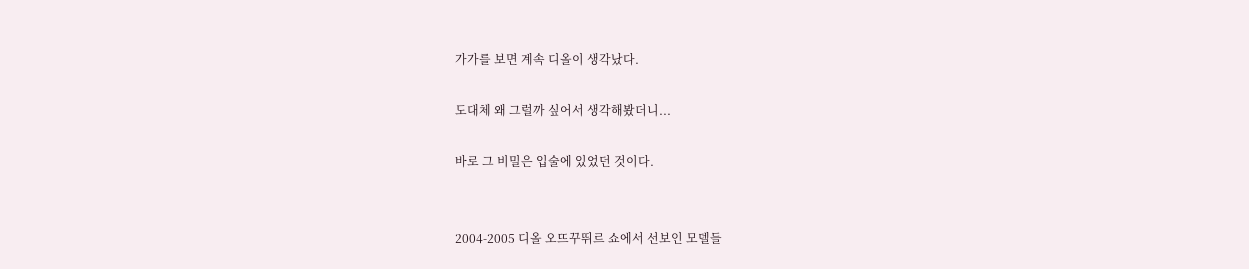가가를 보면 계속 디올이 생각났다.

도대체 왜 그럴까 싶어서 생각해봤더니...

바로 그 비밀은 입술에 있었던 것이다.


2004-2005 디올 오뜨꾸뛰르 쇼에서 선보인 모델들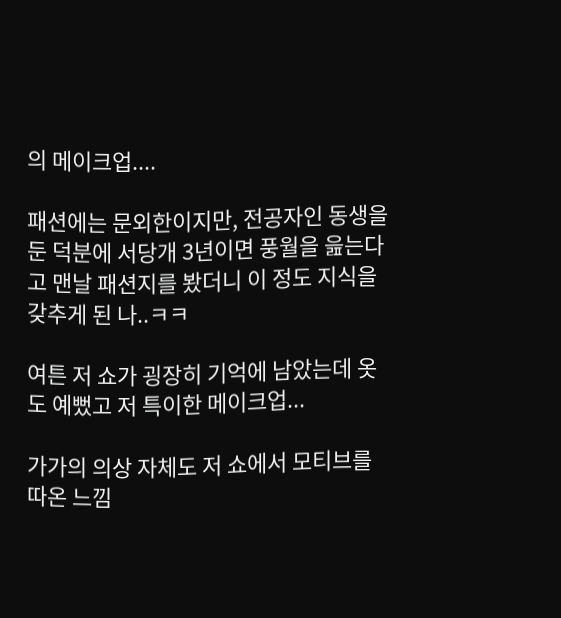의 메이크업....

패션에는 문외한이지만, 전공자인 동생을 둔 덕분에 서당개 3년이면 풍월을 읊는다고 맨날 패션지를 봤더니 이 정도 지식을 갖추게 된 나..ㅋㅋ

여튼 저 쇼가 굉장히 기억에 남았는데 옷도 예뻤고 저 특이한 메이크업...

가가의 의상 자체도 저 쇼에서 모티브를 따온 느낌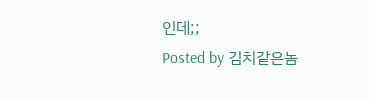인데;;
Posted by 김치같은놈